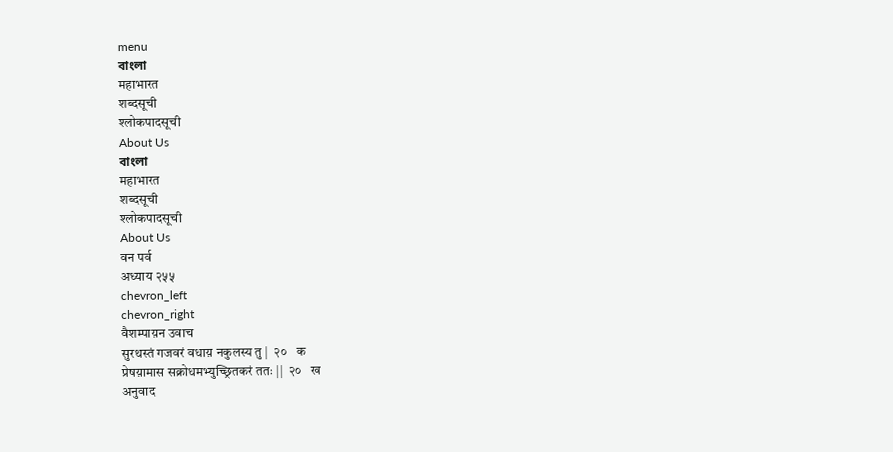menu
বাংলা
महाभारत
शब्दसूची
श्लोकपादसूची
About Us
বাংলা
महाभारत
शब्दसूची
श्लोकपादसूची
About Us
वन पर्व
अध्याय २५५
chevron_left
chevron_right
वैशम्पाय़न उवाच
सुरथस्तं गजवरं वधाय़ नकुलस्य तु |  २०   क
प्रेषय़ामास सक्रोधमभ्युच्छ्रितकरं ततः ||  २०   ख
अनुवाद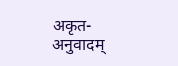अकृत-अनुवादम्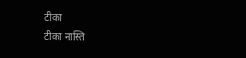टीका
टीका नास्ति